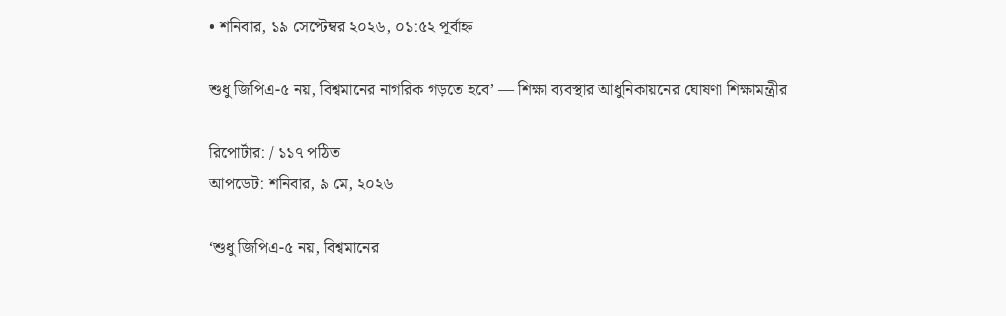• শনিবার, ১৯ সেপ্টেম্বর ২০২৬, ০১:৫২ পূর্বাহ্ন

শুধু জিপিএ-৫ নয়, বিশ্বমানের নাগরিক গড়তে হবে’ — শিক্ষা ব্যবস্থার আধুনিকায়নের ঘোষণা শিক্ষামন্ত্রীর

রিপোর্টার: / ১১৭ পঠিত
আপডেট: শনিবার, ৯ মে, ২০২৬

‘শুধু জিপিএ-৫ নয়, বিশ্বমানের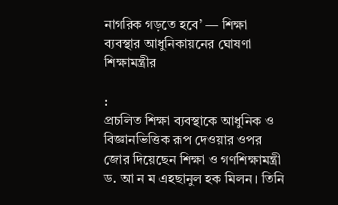নাগরিক গড়তে হবে’ — শিক্ষা ব্যবস্থার আধুনিকায়নের ঘোষণা শিক্ষামন্ত্রীর

:
প্রচলিত শিক্ষা ব্যবস্থাকে আধুনিক ও বিজ্ঞানভিত্তিক রূপ দেওয়ার ওপর জোর দিয়েছেন শিক্ষা ও গণশিক্ষামন্ত্রী ড. আ ন ম এহছানুল হক মিলন। তিনি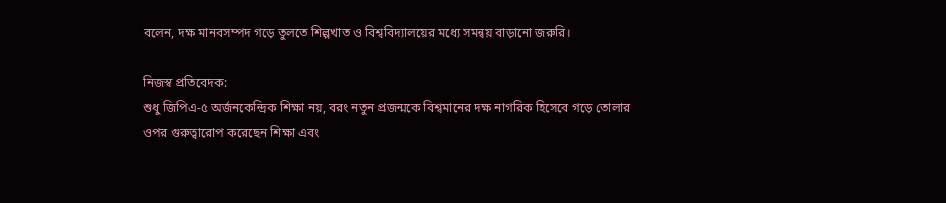বলেন, দক্ষ মানবসম্পদ গড়ে তুলতে শিল্পখাত ও বিশ্ববিদ্যালয়ের মধ্যে সমন্বয় বাড়ানো জরুরি।

নিজস্ব প্রতিবেদক:
শুধু জিপিএ-৫ অর্জনকেন্দ্রিক শিক্ষা নয়, বরং নতুন প্রজন্মকে বিশ্বমানের দক্ষ নাগরিক হিসেবে গড়ে তোলার ওপর গুরুত্বারোপ করেছেন শিক্ষা এবং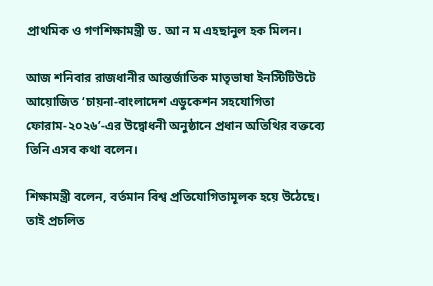প্রাথমিক ও গণশিক্ষামন্ত্রী ড. আ ন ম এহছানুল হক মিলন।

আজ শনিবার রাজধানীর আন্তর্জাতিক মাতৃভাষা ইনস্টিটিউটে আয়োজিত ‘চায়না-বাংলাদেশ এডুকেশন সহযোগিতা ফোরাম-২০২৬’-এর উদ্বোধনী অনুষ্ঠানে প্রধান অতিথির বক্তব্যে তিনি এসব কথা বলেন।

শিক্ষামন্ত্রী বলেন, বর্তমান বিশ্ব প্রতিযোগিতামূলক হয়ে উঠেছে। তাই প্রচলিত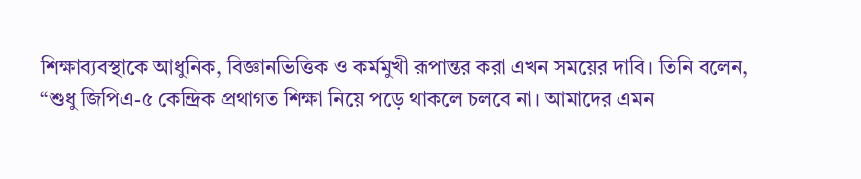শিক্ষাব্যবস্থাকে আধুনিক, বিজ্ঞানভিত্তিক ও কর্মমুখী রূপান্তর করা এখন সময়ের দাবি। তিনি বলেন,
“শুধু জিপিএ-৫ কেন্দ্রিক প্রথাগত শিক্ষা নিয়ে পড়ে থাকলে চলবে না। আমাদের এমন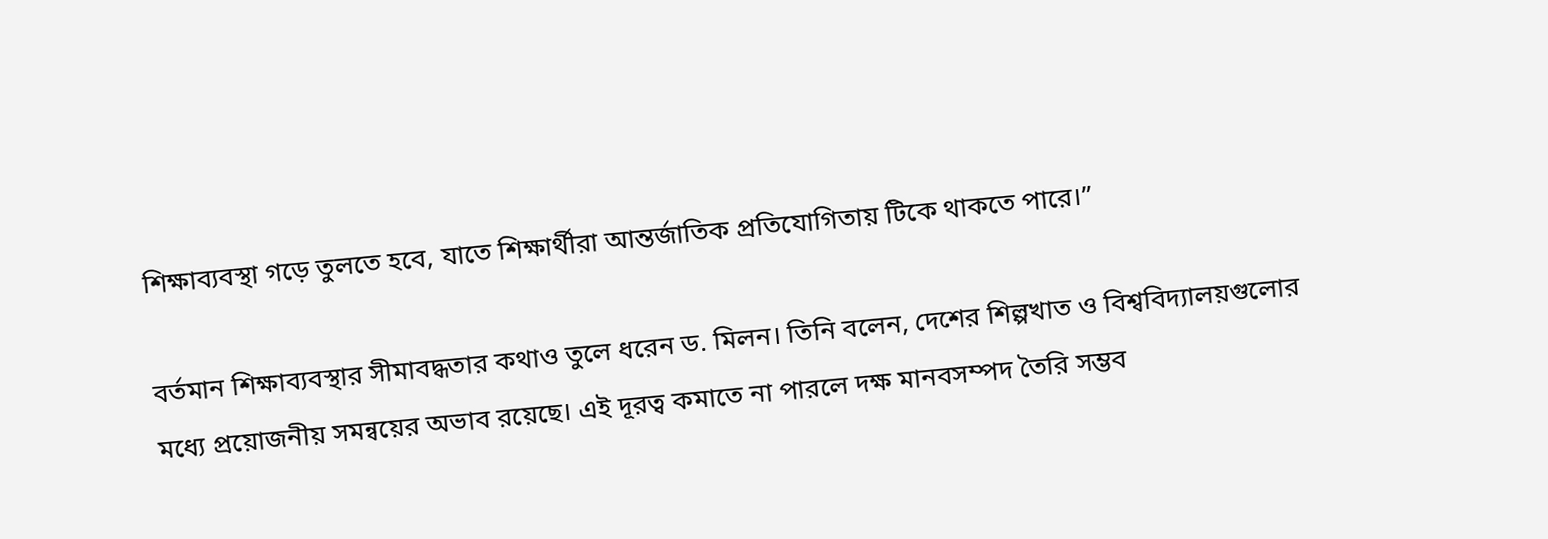শিক্ষাব্যবস্থা গড়ে তুলতে হবে, যাতে শিক্ষার্থীরা আন্তর্জাতিক প্রতিযোগিতায় টিকে থাকতে পারে।”

বর্তমান শিক্ষাব্যবস্থার সীমাবদ্ধতার কথাও তুলে ধরেন ড. মিলন। তিনি বলেন, দেশের শিল্পখাত ও বিশ্ববিদ্যালয়গুলোর মধ্যে প্রয়োজনীয় সমন্বয়ের অভাব রয়েছে। এই দূরত্ব কমাতে না পারলে দক্ষ মানবসম্পদ তৈরি সম্ভব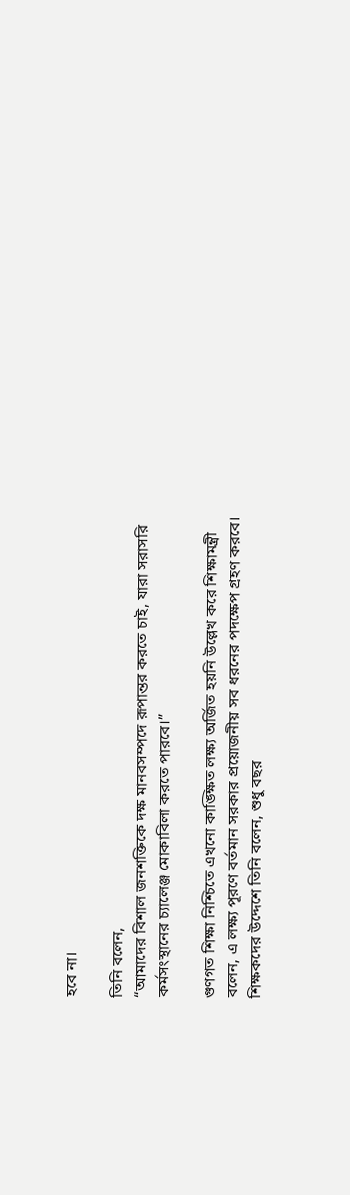হবে না।

তিনি বলেন,
“আমাদের বিশাল জনশক্তিকে দক্ষ মানবসম্পদে রূপান্তর করতে চাই, যারা সরাসরি কর্মসংস্থানের চ্যালেঞ্জ মোকাবিলা করতে পারবে।”

গুণগত শিক্ষা নিশ্চিতে এখনো কাঙ্ক্ষিত লক্ষ্য অর্জিত হয়নি উল্লেখ করে শিক্ষামন্ত্রী বলেন, এ লক্ষ্য পূরণে বর্তমান সরকার প্রয়োজনীয় সব ধরনের পদক্ষেপ গ্রহণ করবে। শিক্ষকদের উদ্দেশে তিনি বলেন, শুধু বছর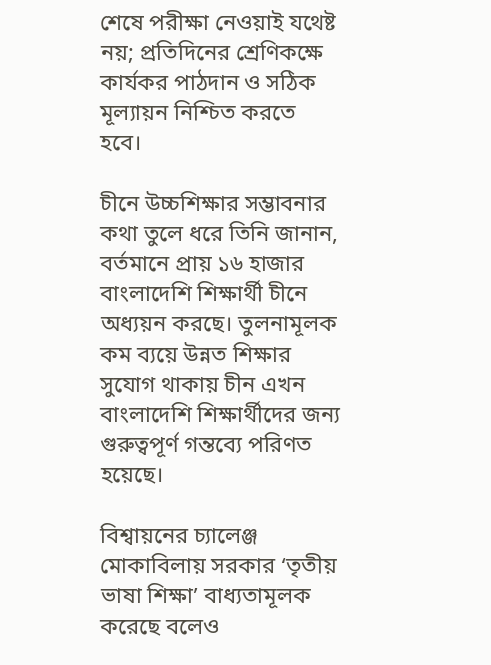শেষে পরীক্ষা নেওয়াই যথেষ্ট নয়; প্রতিদিনের শ্রেণিকক্ষে কার্যকর পাঠদান ও সঠিক মূল্যায়ন নিশ্চিত করতে হবে।

চীনে উচ্চশিক্ষার সম্ভাবনার কথা তুলে ধরে তিনি জানান, বর্তমানে প্রায় ১৬ হাজার বাংলাদেশি শিক্ষার্থী চীনে অধ্যয়ন করছে। তুলনামূলক কম ব্যয়ে উন্নত শিক্ষার সুযোগ থাকায় চীন এখন বাংলাদেশি শিক্ষার্থীদের জন্য গুরুত্বপূর্ণ গন্তব্যে পরিণত হয়েছে।

বিশ্বায়নের চ্যালেঞ্জ মোকাবিলায় সরকার ‘তৃতীয় ভাষা শিক্ষা’ বাধ্যতামূলক করেছে বলেও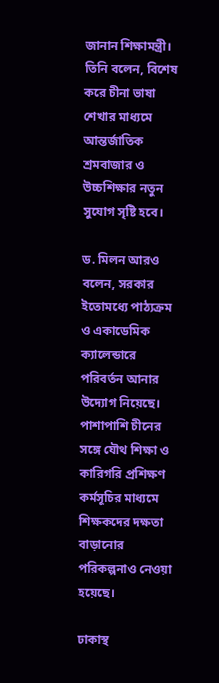জানান শিক্ষামন্ত্রী। তিনি বলেন, বিশেষ করে চীনা ভাষা শেখার মাধ্যমে আন্তর্জাতিক শ্রমবাজার ও উচ্চশিক্ষার নতুন সুযোগ সৃষ্টি হবে।

ড. মিলন আরও বলেন, সরকার ইতোমধ্যে পাঠ্যক্রম ও একাডেমিক ক্যালেন্ডারে পরিবর্তন আনার উদ্যোগ নিয়েছে। পাশাপাশি চীনের সঙ্গে যৌথ শিক্ষা ও কারিগরি প্রশিক্ষণ কর্মসূচির মাধ্যমে শিক্ষকদের দক্ষতা বাড়ানোর পরিকল্পনাও নেওয়া হয়েছে।

ঢাকাস্থ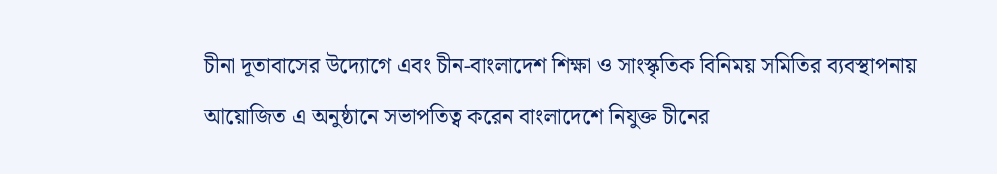চীনা দূতাবাসের উদ্যোগে এবং চীন-বাংলাদেশ শিক্ষা ও সাংস্কৃতিক বিনিময় সমিতির ব্যবস্থাপনায় আয়োজিত এ অনুষ্ঠানে সভাপতিত্ব করেন বাংলাদেশে নিযুক্ত চীনের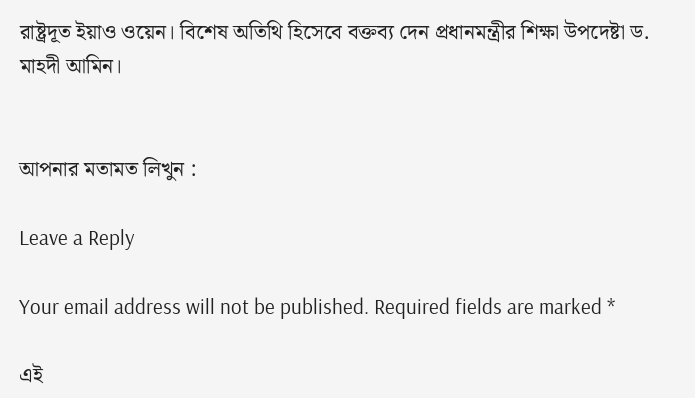রাষ্ট্রদূত ইয়াও ওয়েন। বিশেষ অতিথি হিসেবে বক্তব্য দেন প্রধানমন্ত্রীর শিক্ষা উপদেষ্টা ড. মাহদী আমিন।


আপনার মতামত লিখুন :

Leave a Reply

Your email address will not be published. Required fields are marked *

এই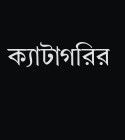ক্যাটাগরির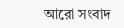আরো সংবাদ